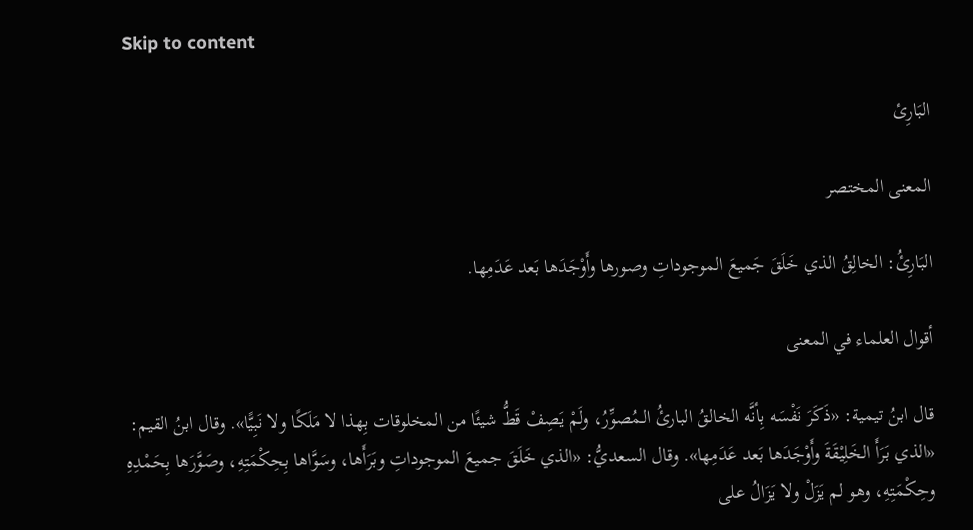Skip to content

البَارِئ

المعنى المختصر

البَارِئُ: الخالِقُ الذي خَلَقَ جَميعَ الموجوداتِ وصورها وأَوْجَدَها بَعد عَدَمِها.

أقوال العلماء في المعنى

قال ابنُ تيمية: «ذَكَرَ نَفْسَه بِأنَّه الخالقُ البارئُ الـمُصوِّرُ، ولَمْ يَصِفْ قَطُّ شيئًا من المخلوقات بِهذا لا مَلَكًا ولا نَبِيًّا». وقال ابنُ القيم: «الذي بَرَأَ الخَلِيْقَةَ وأَوْجَدَها بَعد عَدَمِها». وقال السعديُّ: «الذي خَلَقَ جميعَ الموجوداتِ وبَرَأَها، وسَوَّاها بِحِكْمَتِهِ، وصَوَّرَها بِحَمْدِهِ وحِكْمَتِهِ، وهو لم يَزَلْ ولا يَزَالُ على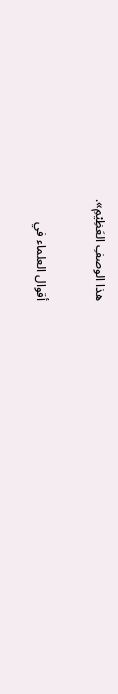هذا الوصفِ العَظِيْمِ».

أقوال العلماء في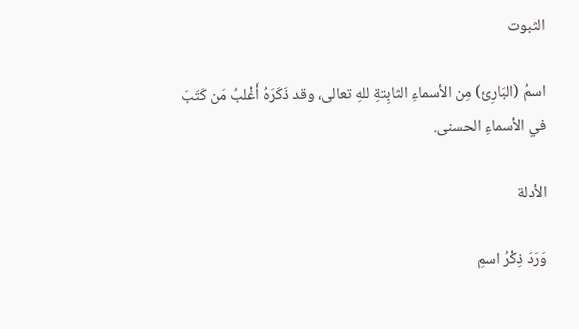الثبوت

اسمُ (البَارِئ) مِن الأسماءِ الثابِتةِ للهِ تعالى، وقد ذَكَرَهُ أَغْلبُ مَن كَتَبَ في الأسماءِ الحسنى.

الأدلة

وَرَدَ ذِكْرُ اسمِ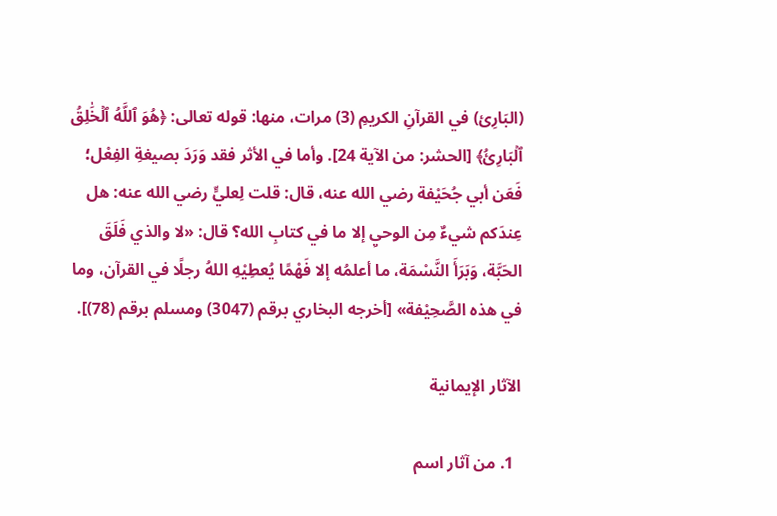(البَارِئ) في القرآنِ الكريمِ (3) مرات، منها: قوله تعالى: ﴿هُوَ ٱللَّهُ ٱلۡخَٰلِقُ ٱلۡبَارِئُ﴾ [الحشر: من الآية 24]. وأما في الأثر فقد وَرَدَ بصيغةِ الفِعْل؛ فَعَن أبي جُحَيْفة رضي الله عنه، قال: قلت لِعليٍّ رضي الله عنه: هل عِندَكم شيءٌ مِن الوحيِ إلا ما في كتابِ الله؟ قال: «لا والذي فَلَقَ الحَبَّة، وَبَرَأَ النَّسْمَة، ما أعلمُه إلا فَهْمًا يُعطِيْهِ اللهُ رجلًا في القرآن، وما في هذه الصَّحِيْفة» [أخرجه البخاري برقم (3047) ومسلم برقم (78)].

الآثار الإيمانية

  1. من آثار اسم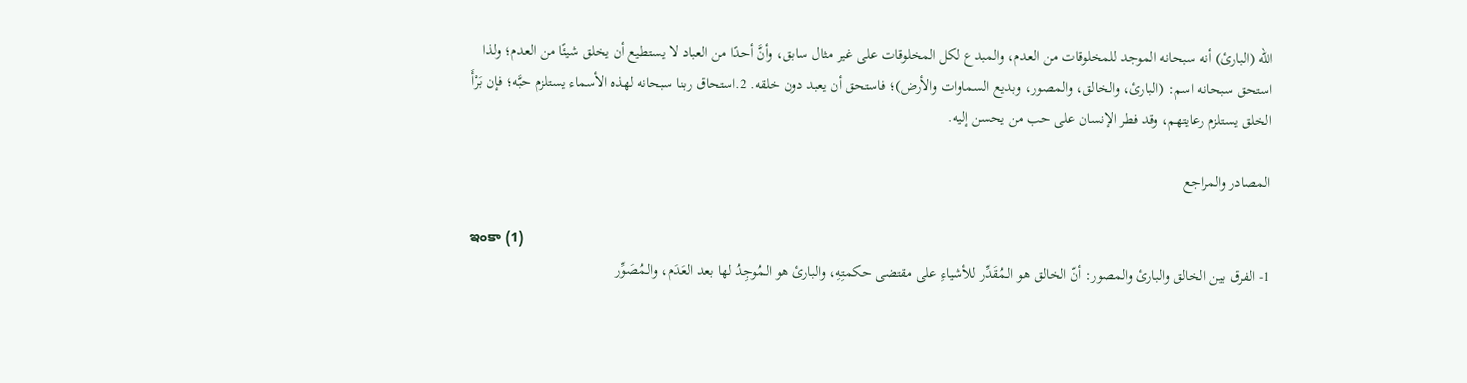الله (البارئ) أنه سبحانه الموجد للمخلوقات من العدم، والمبدع لكل المخلوقات على غير مثال سابق، وأنَّ أحدًا من العباد لا يستطيع أن يخلق شيئًا من العدم؛ ولذا استحق سبحانه اسم: (البارئ، والخالق، والمصور، وبديع السماوات والأرض)؛ فاستحق أن يعبد دون خلقه. 2.استحاق ربنا سبحانه لهذه الأسماء يستلزم حبَّه؛ فإن بَرْأَ الخلق يستلزم رعايتهم، وقد فطر الإنسان على حب من يحسن إليه.

المصادر والمراجع

ఇంకా (1)
1- الفرق بين الخالق والبارئ والمصور: أنّ الخالق هو الـمُقَدِّر للأشياءِ على مقتضى حكمتِهِ، والبارئ هو الـمُوجِدُ لها بعد العَدَم، والـمُصَوِّر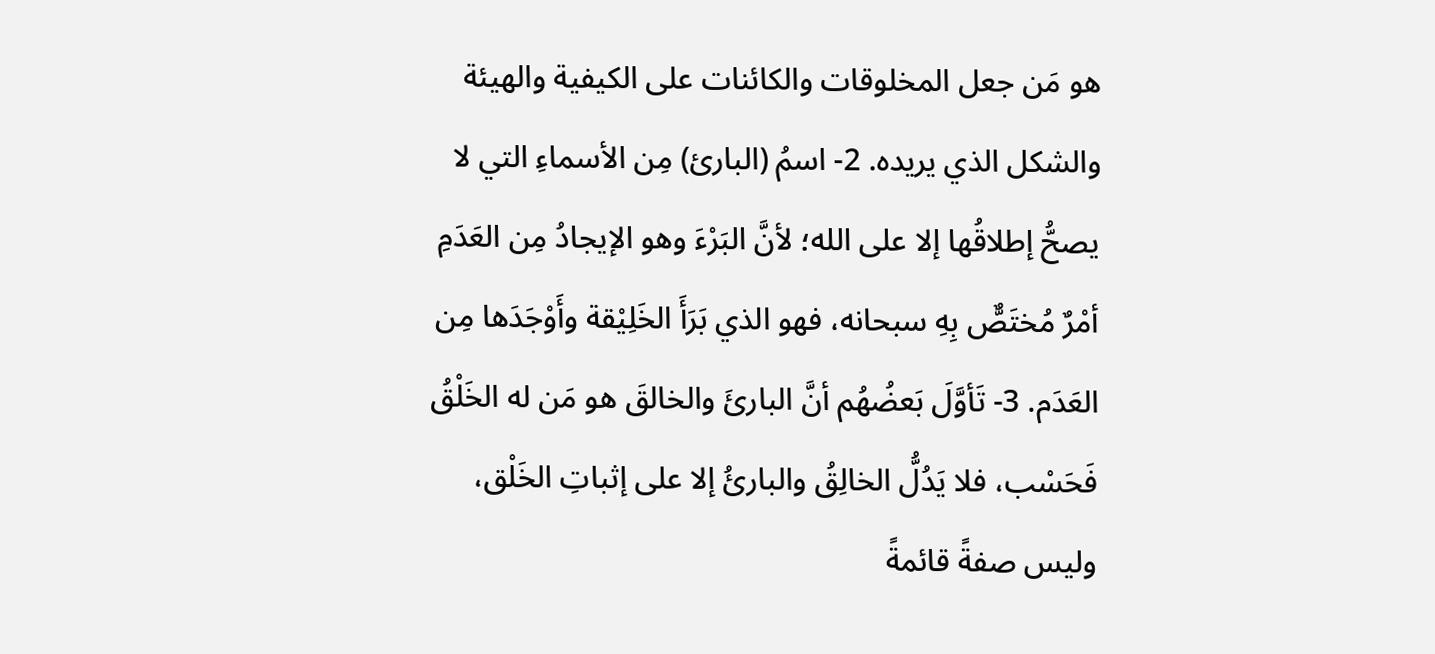هو مَن جعل المخلوقات والكائنات على الكيفية والهيئة والشكل الذي يريده. 2- اسمُ (البارئ) مِن الأسماءِ التي لا يصحُّ إطلاقُها إلا على الله؛ لأنَّ البَرْءَ وهو الإيجادُ مِن العَدَمِ أمْرٌ مُختَصٌّ بِهِ سبحانه، فهو الذي بَرَأَ الخَلِيْقة وأَوْجَدَها مِن العَدَم. 3- تَأوَّلَ بَعضُهُم أنَّ البارئَ والخالقَ هو مَن له الخَلْقُ فَحَسْب، فلا يَدُلُّ الخالِقُ والبارئُ إلا على إثباتِ الخَلْق، وليس صفةً قائمةً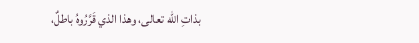بذاتِ الله تعالى، وهذا الذي قَرَّرُوهُ باطلٌ،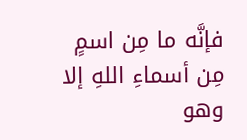فإنَّه ما مِن اسمٍ مِن أسماءِ اللهِ إلا وهو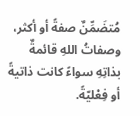مُتضَمِّنٌ صفةً أو أكثر، وصفاتُ اللهِ قائمةٌ بذاتِهِ سواءً كانت ذاتيةً أو فِعْليّةً.